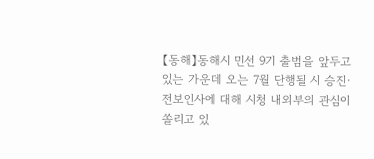【동해】동해시 민선 9기 출범을 앞두고 있는 가운데 오는 7월 단행될 시 승진·전보인사에 대해 시청 내외부의 관심이 쏠리고 있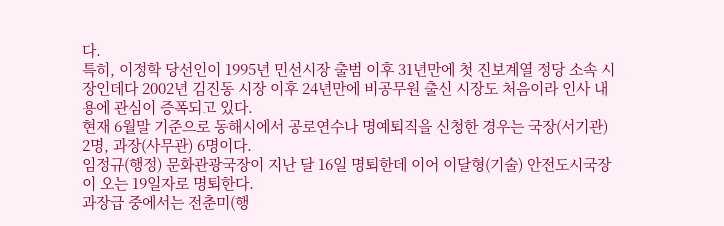다.
특히, 이정학 당선인이 1995년 민선시장 출범 이후 31년만에 첫 진보계열 정당 소속 시장인데다 2002년 김진동 시장 이후 24년만에 비공무원 출신 시장도 처음이라 인사 내용에 관심이 증폭되고 있다.
현재 6월말 기준으로 동해시에서 공로연수나 명예퇴직을 신청한 경우는 국장(서기관) 2명, 과장(사무관) 6명이다.
임정규(행정) 문화관광국장이 지난 달 16일 명퇴한데 이어 이달형(기술) 안전도시국장이 오는 19일자로 명퇴한다.
과장급 중에서는 전춘미(행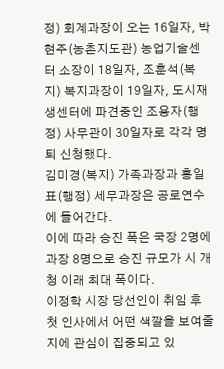정) 회계과장이 오는 16일자, 박현주(농촌지도관) 농업기술센터 소장이 18일자, 조훈석(복지) 복지과장이 19일자, 도시재생센터에 파견중인 조용자(행정) 사무관이 30일자로 각각 명퇴 신청했다.
김미경(복지) 가족과장과 홍일표(행정) 세무과장은 공로연수에 들어간다.
이에 따라 승진 폭은 국장 2명에 과장 8명으로 승진 규모가 시 개청 이래 최대 폭이다.
이정학 시장 당선인이 취임 후 첫 인사에서 어떤 색깔을 보여줄지에 관심이 집중되고 있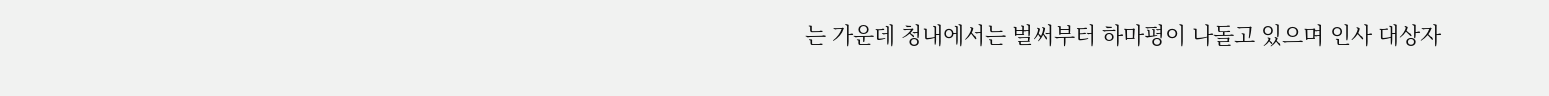는 가운데 청내에서는 벌써부터 하마평이 나돌고 있으며 인사 대상자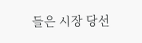들은 시장 당선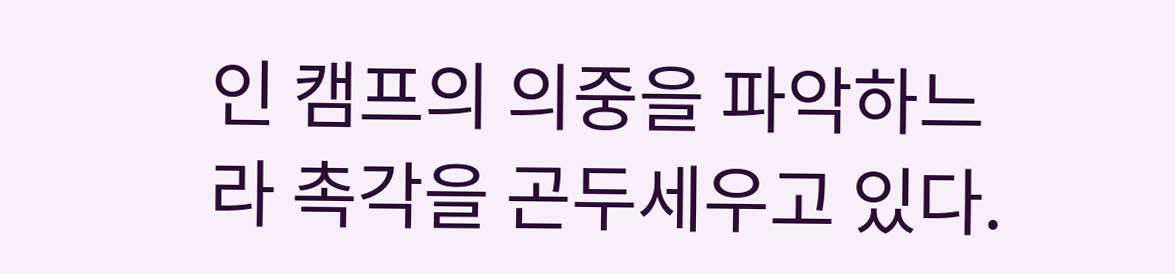인 캠프의 의중을 파악하느라 촉각을 곤두세우고 있다.